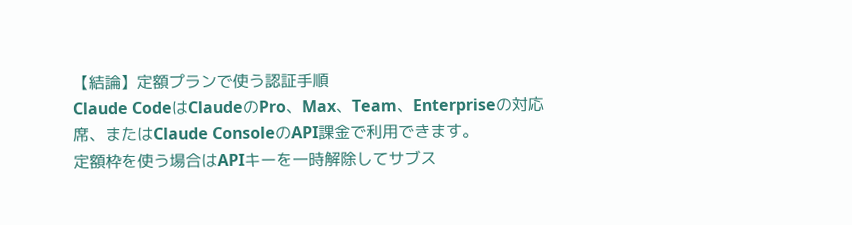【結論】定額プランで使う認証手順
Claude CodeはClaudeのPro、Max、Team、Enterpriseの対応席、またはClaude ConsoleのAPI課金で利用できます。
定額枠を使う場合はAPIキーを一時解除してサブス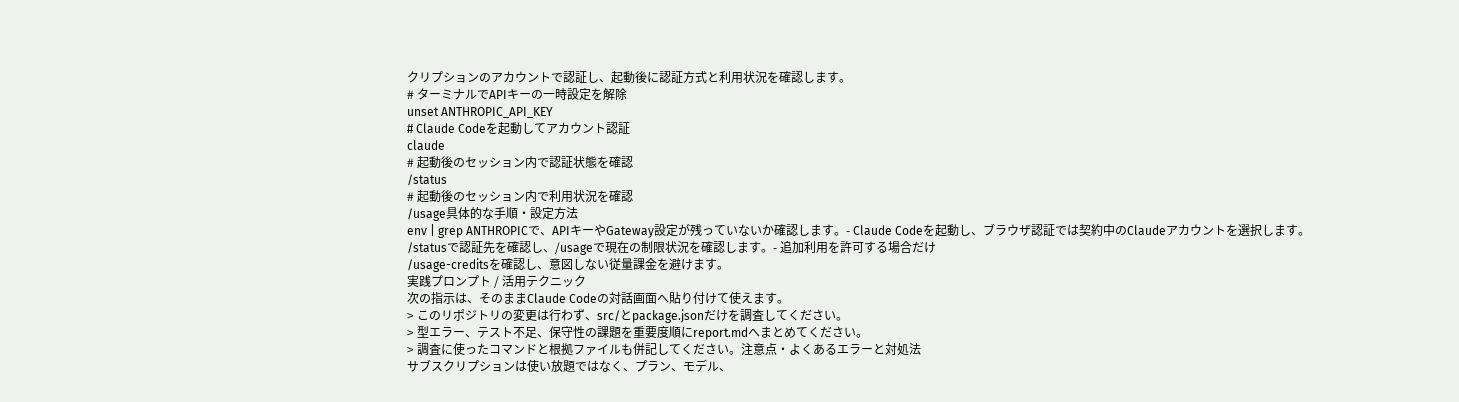クリプションのアカウントで認証し、起動後に認証方式と利用状況を確認します。
# ターミナルでAPIキーの一時設定を解除
unset ANTHROPIC_API_KEY
# Claude Codeを起動してアカウント認証
claude
# 起動後のセッション内で認証状態を確認
/status
# 起動後のセッション内で利用状況を確認
/usage具体的な手順・設定方法
env | grep ANTHROPICで、APIキーやGateway設定が残っていないか確認します。- Claude Codeを起動し、ブラウザ認証では契約中のClaudeアカウントを選択します。
/statusで認証先を確認し、/usageで現在の制限状況を確認します。- 追加利用を許可する場合だけ
/usage-creditsを確認し、意図しない従量課金を避けます。
実践プロンプト / 活用テクニック
次の指示は、そのままClaude Codeの対話画面へ貼り付けて使えます。
> このリポジトリの変更は行わず、src/とpackage.jsonだけを調査してください。
> 型エラー、テスト不足、保守性の課題を重要度順にreport.mdへまとめてください。
> 調査に使ったコマンドと根拠ファイルも併記してください。注意点・よくあるエラーと対処法
サブスクリプションは使い放題ではなく、プラン、モデル、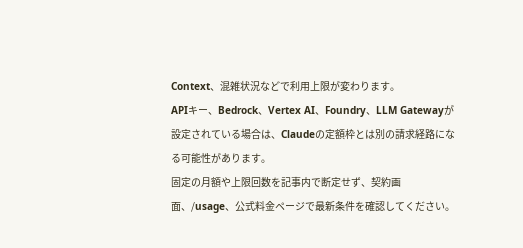Context、混雑状況などで利用上限が変わります。
APIキー、Bedrock、Vertex AI、Foundry、LLM Gatewayが設定されている場合は、Claudeの定額枠とは別の請求経路になる可能性があります。
固定の月額や上限回数を記事内で断定せず、契約画面、/usage、公式料金ページで最新条件を確認してください。